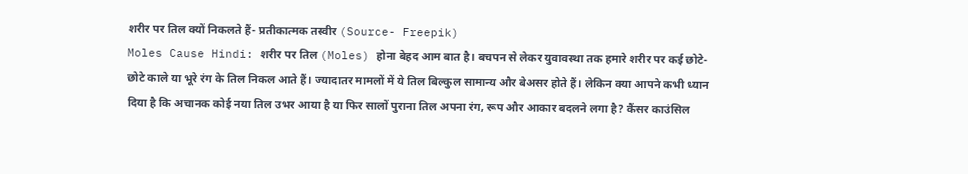शरीर पर तिल क्यों निकलते हैं- प्रतीकात्मक तस्वीर (Source- Freepik)
Moles Cause Hindi: शरीर पर तिल (Moles) होना बेहद आम बात है। बचपन से लेकर युवावस्था तक हमारे शरीर पर कई छोटे-छोटे काले या भूरे रंग के तिल निकल आते हैं। ज्यादातर मामलों में ये तिल बिल्कुल सामान्य और बेअसर होते हैं। लेकिन क्या आपने कभी ध्यान दिया है कि अचानक कोई नया तिल उभर आया है या फिर सालों पुराना तिल अपना रंग, रूप और आकार बदलने लगा है? कैंसर काउंसिल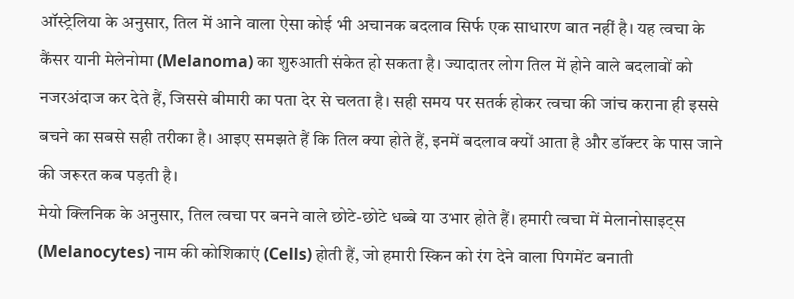ऑस्ट्रेलिया के अनुसार, तिल में आने वाला ऐसा कोई भी अचानक बदलाव सिर्फ एक साधारण बात नहीं है। यह त्वचा के कैंसर यानी मेलेनोमा (Melanoma) का शुरुआती संकेत हो सकता है। ज्यादातर लोग तिल में होने वाले बदलावों को नजरअंदाज कर देते हैं, जिससे बीमारी का पता देर से चलता है। सही समय पर सतर्क होकर त्वचा की जांच कराना ही इससे बचने का सबसे सही तरीका है। आइए समझते हैं कि तिल क्या होते हैं, इनमें बदलाव क्यों आता है और डॉक्टर के पास जाने की जरूरत कब पड़ती है।
मेयो क्लिनिक के अनुसार, तिल त्वचा पर बनने वाले छोटे-छोटे धब्बे या उभार होते हैं। हमारी त्वचा में मेलानोसाइट्स (Melanocytes) नाम की कोशिकाएं (Cells) होती हैं, जो हमारी स्किन को रंग देने वाला पिगमेंट बनाती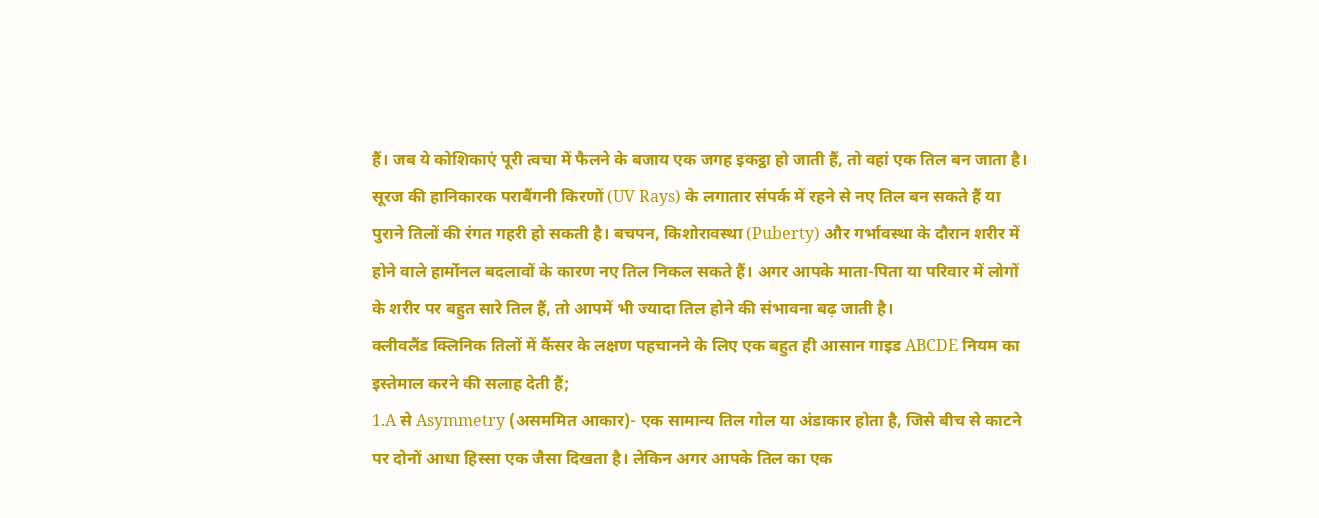हैं। जब ये कोशिकाएं पूरी त्वचा में फैलने के बजाय एक जगह इकट्ठा हो जाती हैं, तो वहां एक तिल बन जाता है। सूरज की हानिकारक पराबैंगनी किरणों (UV Rays) के लगातार संपर्क में रहने से नए तिल बन सकते हैं या पुराने तिलों की रंगत गहरी हो सकती है। बचपन, किशोरावस्था (Puberty) और गर्भावस्था के दौरान शरीर में होने वाले हार्मोनल बदलावों के कारण नए तिल निकल सकते हैं। अगर आपके माता-पिता या परिवार में लोगों के शरीर पर बहुत सारे तिल हैं, तो आपमें भी ज्यादा तिल होने की संभावना बढ़ जाती है।
क्लीवलैंड क्लिनिक तिलों में कैंसर के लक्षण पहचानने के लिए एक बहुत ही आसान गाइड ABCDE नियम का इस्तेमाल करने की सलाह देती हैं;
1.A से Asymmetry (असममित आकार)- एक सामान्य तिल गोल या अंडाकार होता है, जिसे बीच से काटने पर दोनों आधा हिस्सा एक जैसा दिखता है। लेकिन अगर आपके तिल का एक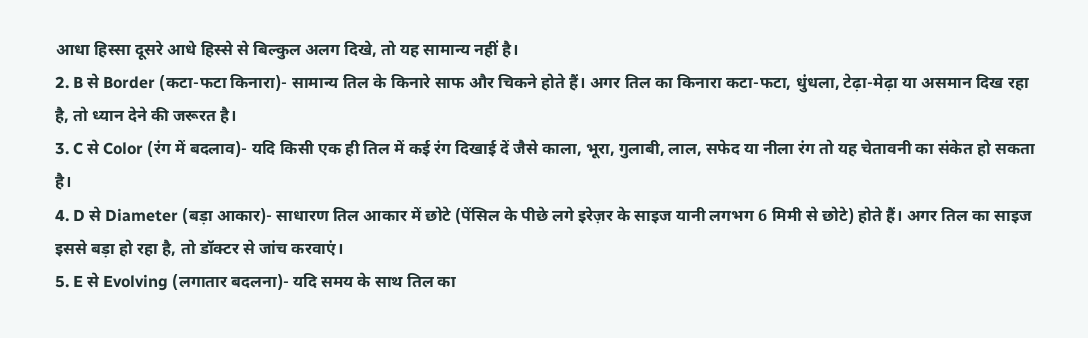आधा हिस्सा दूसरे आधे हिस्से से बिल्कुल अलग दिखे, तो यह सामान्य नहीं है।
2. B से Border (कटा-फटा किनारा)- सामान्य तिल के किनारे साफ और चिकने होते हैं। अगर तिल का किनारा कटा-फटा, धुंधला, टेढ़ा-मेढ़ा या असमान दिख रहा है, तो ध्यान देने की जरूरत है।
3. C से Color (रंग में बदलाव)- यदि किसी एक ही तिल में कई रंग दिखाई दें जैसे काला, भूरा, गुलाबी, लाल, सफेद या नीला रंग तो यह चेतावनी का संकेत हो सकता है।
4. D से Diameter (बड़ा आकार)- साधारण तिल आकार में छोटे (पेंसिल के पीछे लगे इरेज़र के साइज यानी लगभग 6 मिमी से छोटे) होते हैं। अगर तिल का साइज इससे बड़ा हो रहा है, तो डॉक्टर से जांच करवाएं।
5. E से Evolving (लगातार बदलना)- यदि समय के साथ तिल का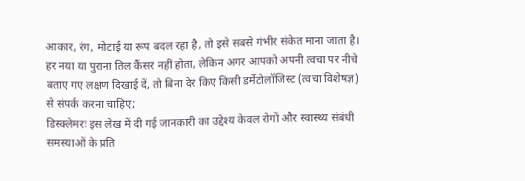आकार, रंग, मोटाई या रूप बदल रहा है, तो इसे सबसे गंभीर संकेत माना जाता है।
हर नया या पुराना तिल कैंसर नहीं होता, लेकिन अगर आपको अपनी त्वचा पर नीचे बताए गए लक्षण दिखाई दें, तो बिना देर किए किसी डर्मेटोलॉजिस्ट (त्वचा विशेषज्ञ) से संपर्क करना चाहिए;
डिस्क्लेमरः इस लेख में दी गई जानकारी का उद्देश्य केवल रोगों और स्वास्थ्य संबंधी समस्याओं के प्रति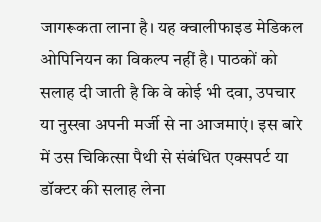जागरूकता लाना है। यह क्वालीफाइड मेडिकल ओपिनियन का विकल्प नहीं है। पाठकों को सलाह दी जाती है कि वे कोई भी दवा, उपचार या नुस्खा अपनी मर्जी से ना आजमाएं। इस बारे में उस चिकित्सा पैथी से संबंधित एक्सपर्ट या डॉक्टर की सलाह लेना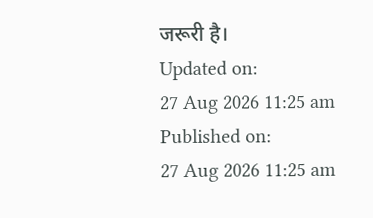जरूरी है।
Updated on:
27 Aug 2026 11:25 am
Published on:
27 Aug 2026 11:25 am